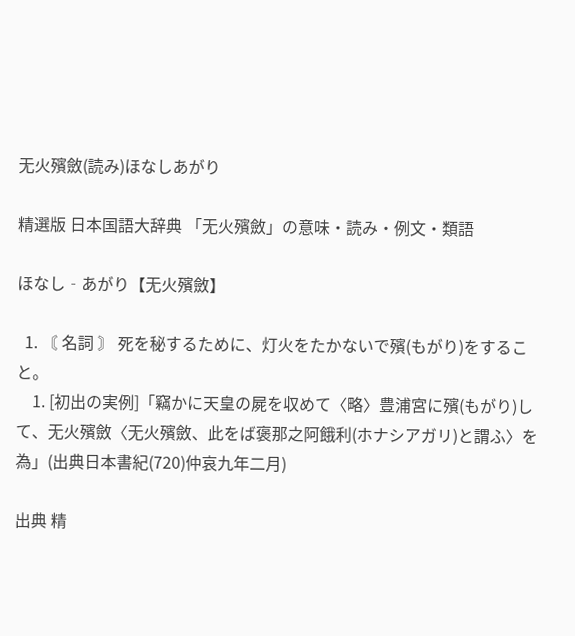无火殯斂(読み)ほなしあがり

精選版 日本国語大辞典 「无火殯斂」の意味・読み・例文・類語

ほなし‐あがり【无火殯斂】

  1. 〘 名詞 〙 死を秘するために、灯火をたかないで殯(もがり)をすること。
    1. [初出の実例]「竊かに天皇の屍を収めて〈略〉豊浦宮に殯(もがり)して、无火殯斂〈无火殯斂、此をば褒那之阿餓利(ホナシアガリ)と謂ふ〉を為」(出典日本書紀(720)仲哀九年二月)

出典 精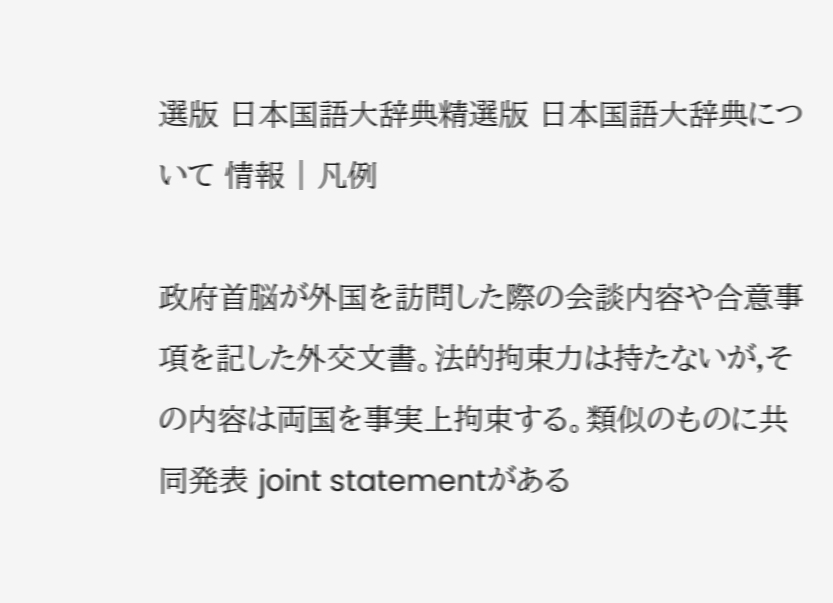選版 日本国語大辞典精選版 日本国語大辞典について 情報 | 凡例

政府首脳が外国を訪問した際の会談内容や合意事項を記した外交文書。法的拘束力は持たないが,その内容は両国を事実上拘束する。類似のものに共同発表 joint statementがある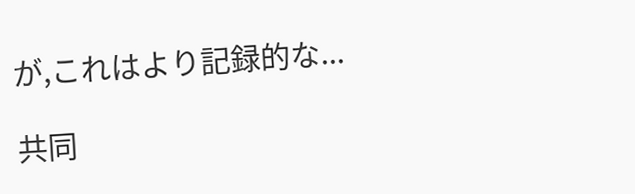が,これはより記録的な...

共同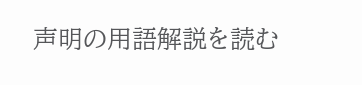声明の用語解説を読む